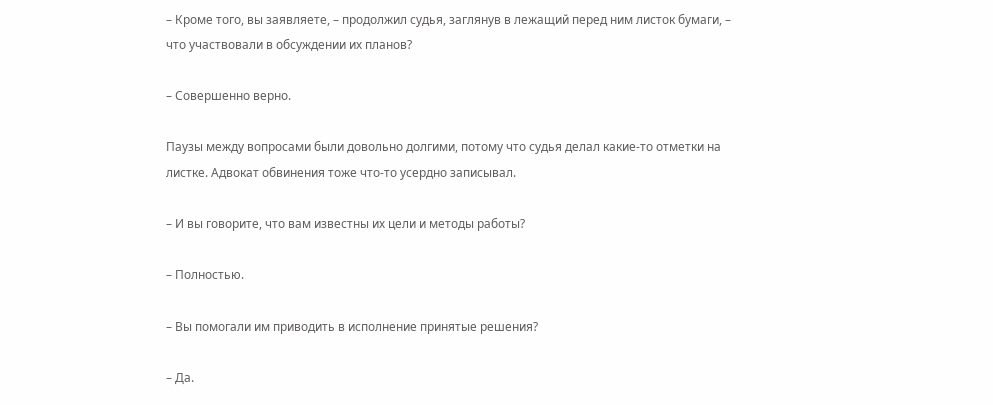– Кроме того, вы заявляете, – продолжил судья, заглянув в лежащий перед ним листок бумаги, – что участвовали в обсуждении их планов?

– Совершенно верно.

Паузы между вопросами были довольно долгими, потому что судья делал какие-то отметки на листке. Адвокат обвинения тоже что-то усердно записывал.

– И вы говорите, что вам известны их цели и методы работы?

– Полностью.

– Вы помогали им приводить в исполнение принятые решения?

– Да.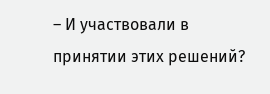– И участвовали в принятии этих решений?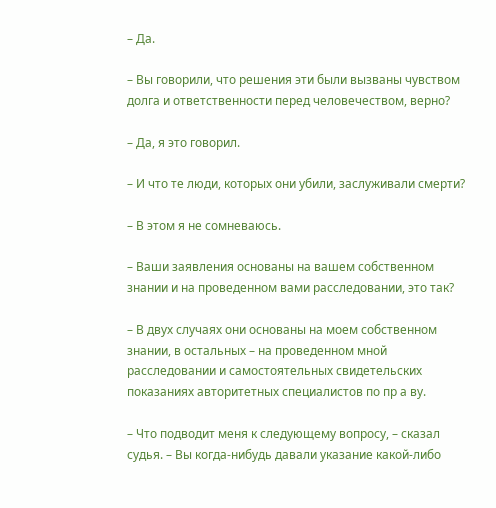– Да.

– Вы говорили, что решения эти были вызваны чувством долга и ответственности перед человечеством, верно?

– Да, я это говорил.

– И что те люди, которых они убили, заслуживали смерти?

– В этом я не сомневаюсь.

– Ваши заявления основаны на вашем собственном знании и на проведенном вами расследовании, это так?

– В двух случаях они основаны на моем собственном знании, в остальных – на проведенном мной расследовании и самостоятельных свидетельских показаниях авторитетных специалистов по пр а ву.

– Что подводит меня к следующему вопросу, – сказал судья. – Вы когда-нибудь давали указание какой-либо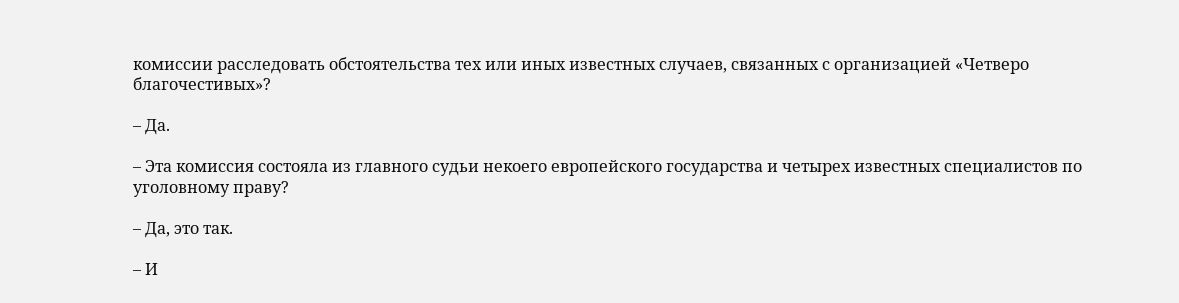комиссии расследовать обстоятельства тех или иных известных случаев, связанных с организацией «Четверо благочестивых»?

– Да.

– Эта комиссия состояла из главного судьи некоего европейского государства и четырех известных специалистов по уголовному праву?

– Да, это так.

– И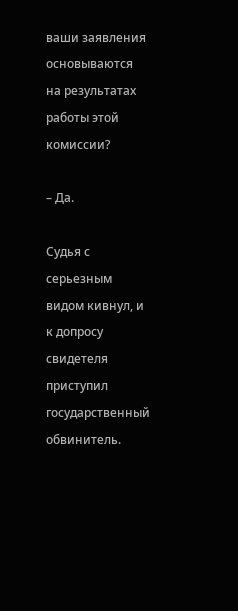ваши заявления основываются на результатах работы этой комиссии?

– Да.

Судья с серьезным видом кивнул, и к допросу свидетеля приступил государственный обвинитель.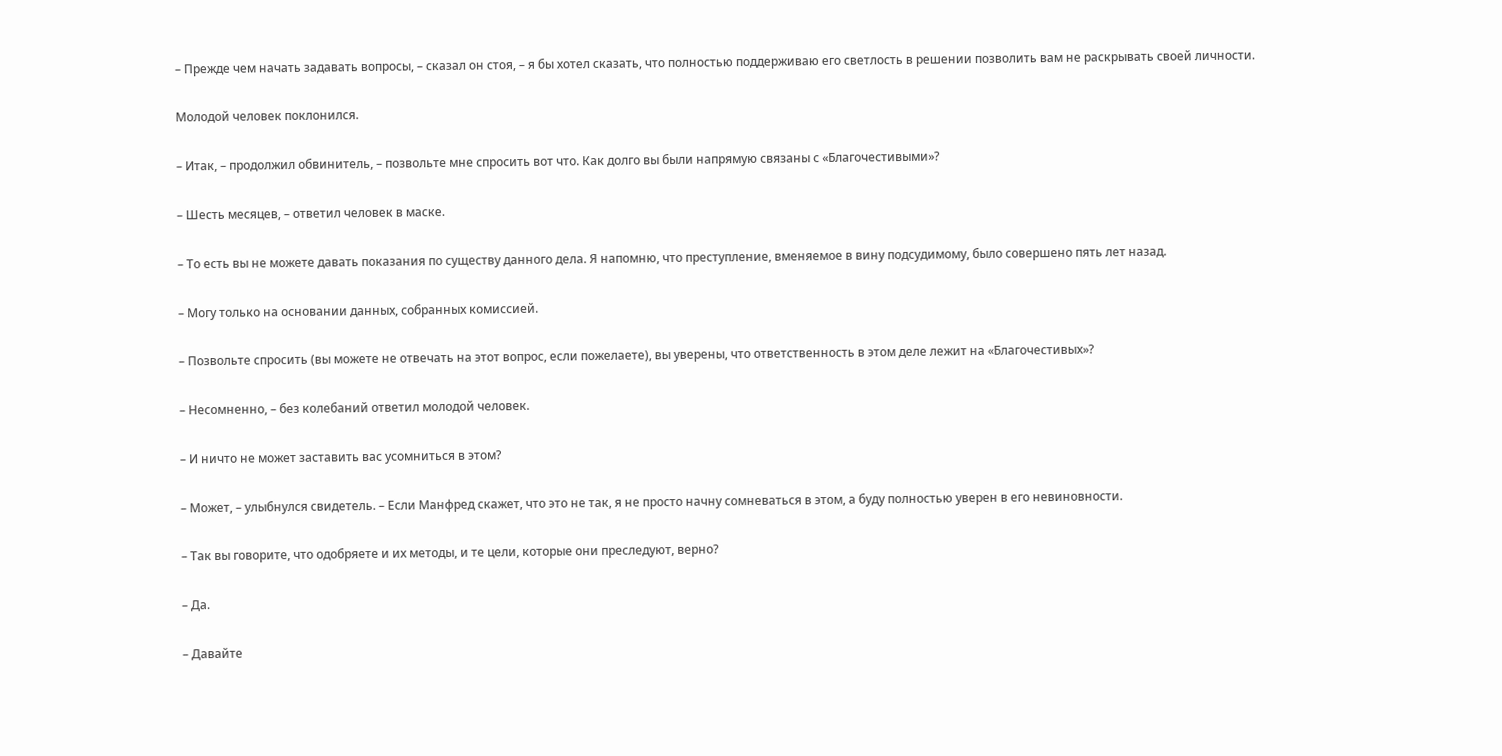– Прежде чем начать задавать вопросы, – сказал он стоя, – я бы хотел сказать, что полностью поддерживаю его светлость в решении позволить вам не раскрывать своей личности.

Молодой человек поклонился.

– Итак, – продолжил обвинитель, – позвольте мне спросить вот что. Как долго вы были напрямую связаны с «Благочестивыми»?

– Шесть месяцев, – ответил человек в маске.

– То есть вы не можете давать показания по существу данного дела. Я напомню, что преступление, вменяемое в вину подсудимому, было совершено пять лет назад.

– Могу только на основании данных, собранных комиссией.

– Позвольте спросить (вы можете не отвечать на этот вопрос, если пожелаете), вы уверены, что ответственность в этом деле лежит на «Благочестивых»?

– Несомненно, – без колебаний ответил молодой человек.

– И ничто не может заставить вас усомниться в этом?

– Может, – улыбнулся свидетель. – Если Манфред скажет, что это не так, я не просто начну сомневаться в этом, а буду полностью уверен в его невиновности.

– Так вы говорите, что одобряете и их методы, и те цели, которые они преследуют, верно?

– Да.

– Давайте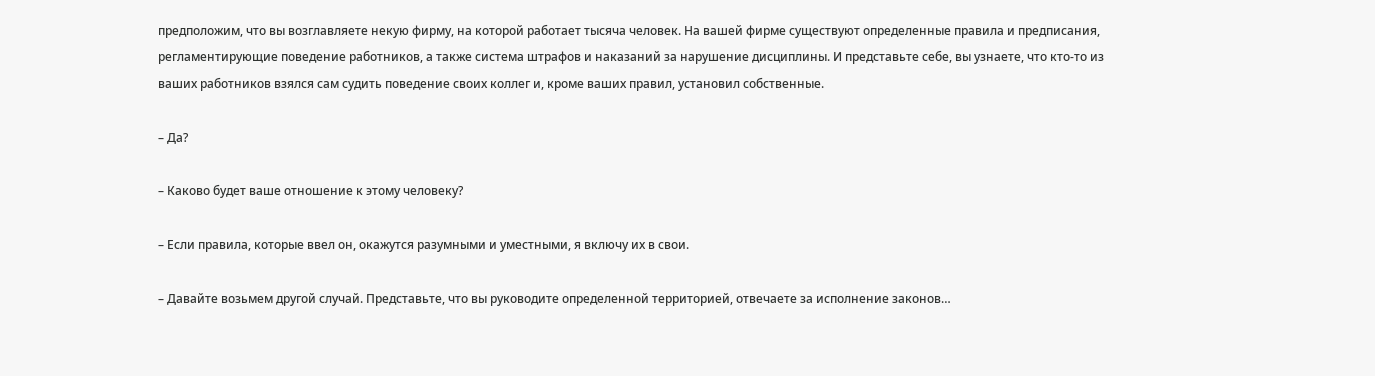предположим, что вы возглавляете некую фирму, на которой работает тысяча человек. На вашей фирме существуют определенные правила и предписания, регламентирующие поведение работников, а также система штрафов и наказаний за нарушение дисциплины. И представьте себе, вы узнаете, что кто-то из ваших работников взялся сам судить поведение своих коллег и, кроме ваших правил, установил собственные.

– Да?

– Каково будет ваше отношение к этому человеку?

– Если правила, которые ввел он, окажутся разумными и уместными, я включу их в свои.

– Давайте возьмем другой случай. Представьте, что вы руководите определенной территорией, отвечаете за исполнение законов…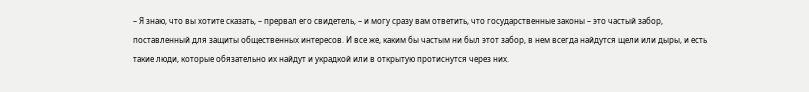– Я знаю, что вы хотите сказать, – прервал его свидетель, – и могу сразу вам ответить, что государственные законы – это частый забор, поставленный для защиты общественных интересов. И все же, каким бы частым ни был этот забор, в нем всегда найдутся щели или дыры, и есть такие люди, которые обязательно их найдут и украдкой или в открытую протиснутся через них.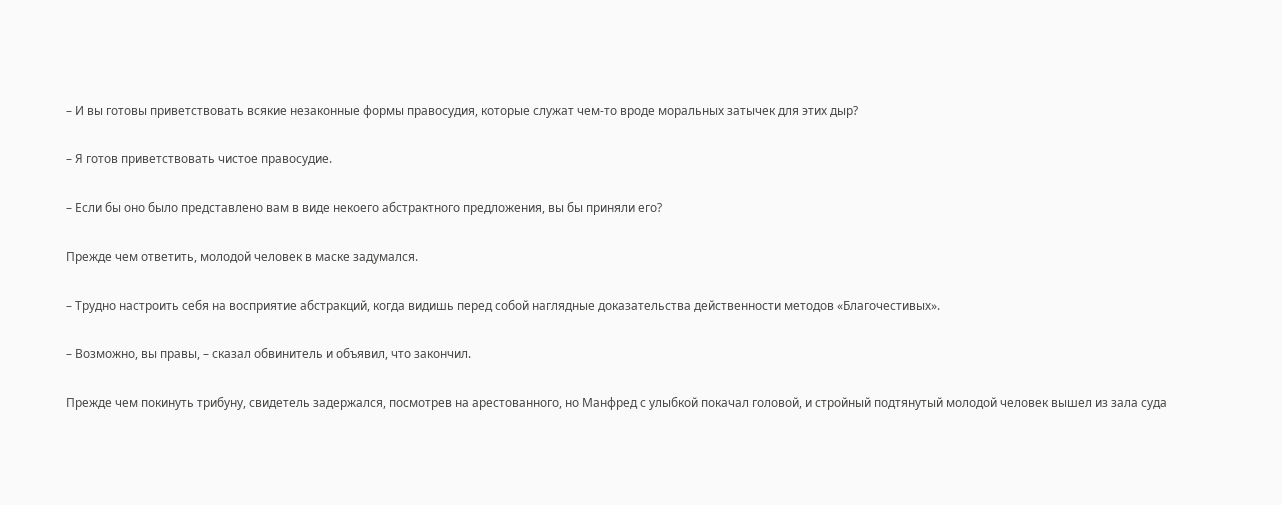– И вы готовы приветствовать всякие незаконные формы правосудия, которые служат чем-то вроде моральных затычек для этих дыр?

– Я готов приветствовать чистое правосудие.

– Если бы оно было представлено вам в виде некоего абстрактного предложения, вы бы приняли его?

Прежде чем ответить, молодой человек в маске задумался.

– Трудно настроить себя на восприятие абстракций, когда видишь перед собой наглядные доказательства действенности методов «Благочестивых».

– Возможно, вы правы, – сказал обвинитель и объявил, что закончил.

Прежде чем покинуть трибуну, свидетель задержался, посмотрев на арестованного, но Манфред с улыбкой покачал головой, и стройный подтянутый молодой человек вышел из зала суда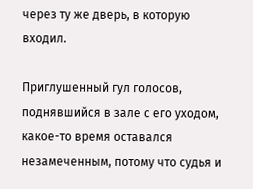через ту же дверь, в которую входил.

Приглушенный гул голосов, поднявшийся в зале с его уходом, какое-то время оставался незамеченным, потому что судья и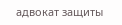адвокат защиты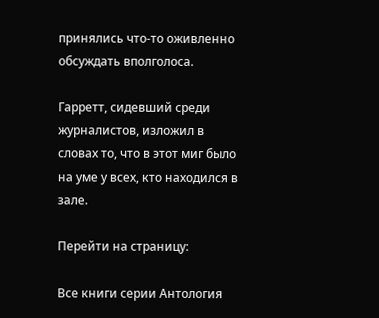принялись что-то оживленно обсуждать вполголоса.

Гарретт, сидевший среди журналистов, изложил в словах то, что в этот миг было на уме у всех, кто находился в зале.

Перейти на страницу:

Все книги серии Антология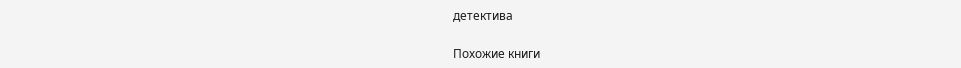детектива

Похожие книги